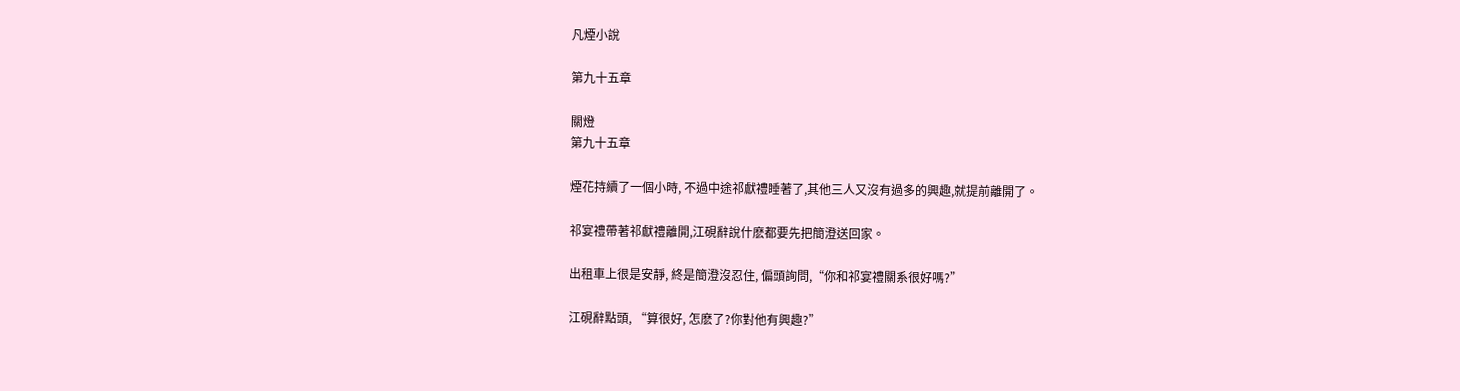凡煙小說

第九十五章

關燈
第九十五章

煙花持續了一個小時, 不過中途祁獻禮睡著了,其他三人又沒有過多的興趣,就提前離開了。

祁宴禮帶著祁獻禮離開,江硯辭說什麽都要先把簡澄送回家。

出租車上很是安靜, 終是簡澄沒忍住, 偏頭詢問,“你和祁宴禮關系很好嗎?”

江硯辭點頭, “算很好, 怎麽了?你對他有興趣?”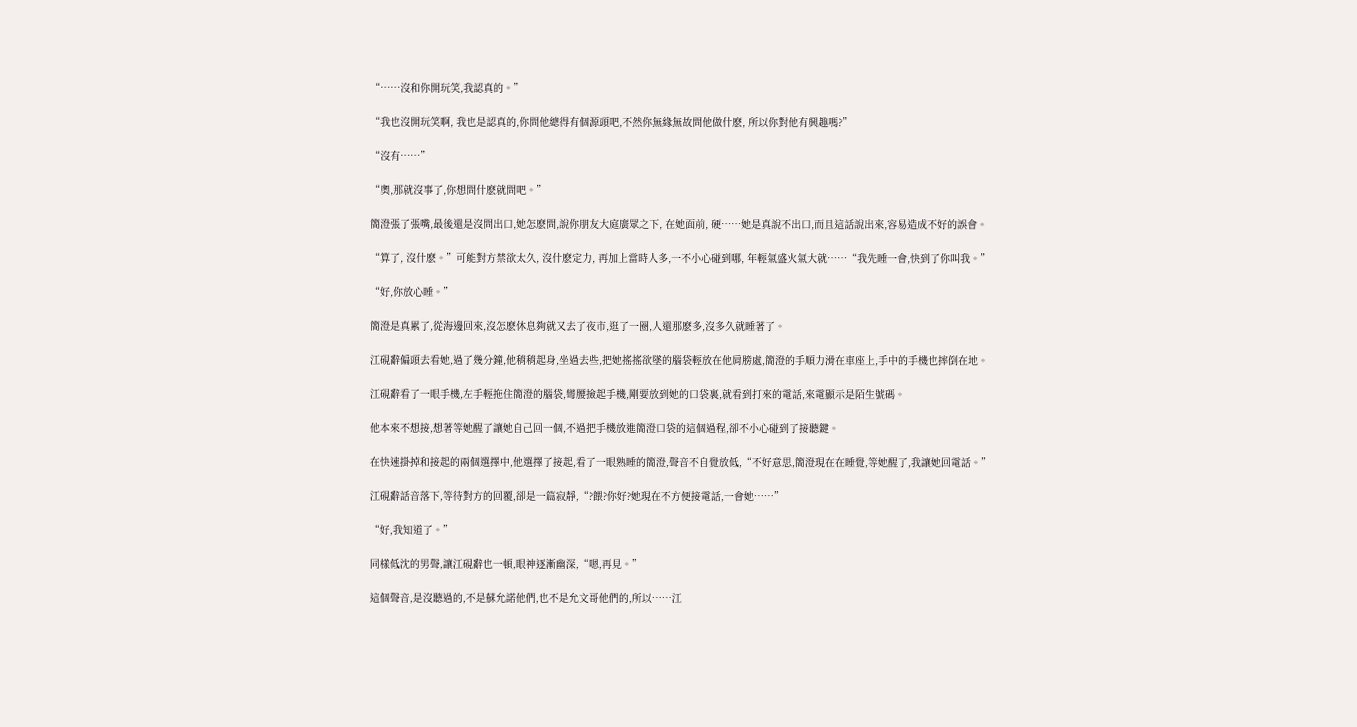“……沒和你開玩笑,我認真的。”

“我也沒開玩笑啊, 我也是認真的,你問他總得有個源頭吧,不然你無緣無故問他做什麽, 所以你對他有興趣嗎?”

“沒有……”

“奧,那就沒事了,你想問什麽就問吧。”

簡澄張了張嘴,最後還是沒問出口,她怎麽問,說你朋友大庭廣眾之下, 在她面前, 硬……她是真說不出口,而且這話說出來,容易造成不好的誤會。

“算了, 沒什麽。”可能對方禁欲太久, 沒什麽定力, 再加上當時人多,一不小心碰到哪, 年輕氣盛火氣大就……“我先睡一會,快到了你叫我。”

“好,你放心睡。”

簡澄是真累了,從海邊回來,沒怎麽休息夠就又去了夜市,逛了一圈,人還那麽多,沒多久就睡著了。

江硯辭偏頭去看她,過了幾分鐘,他稍稍起身,坐過去些,把她搖搖欲墜的腦袋輕放在他肩膀處,簡澄的手順力滑在車座上,手中的手機也摔倒在地。

江硯辭看了一眼手機,左手輕拖住簡澄的腦袋,彎腰撿起手機,剛要放到她的口袋裏,就看到打來的電話,來電顯示是陌生號碼。

他本來不想接,想著等她醒了讓她自己回一個,不過把手機放進簡澄口袋的這個過程,卻不小心碰到了接聽鍵。

在快速掛掉和接起的兩個選擇中,他選擇了接起,看了一眼熟睡的簡澄,聲音不自覺放低,“不好意思,簡澄現在在睡覺,等她醒了,我讓她回電話。”

江硯辭話音落下,等待對方的回覆,卻是一篇寂靜,“?餵?你好?她現在不方便接電話,一會她……”

“好,我知道了。”

同樣低沈的男聲,讓江硯辭也一頓,眼神逐漸幽深,“嗯,再見。”

這個聲音,是沒聽過的,不是蘇允諾他們,也不是允文哥他們的,所以……江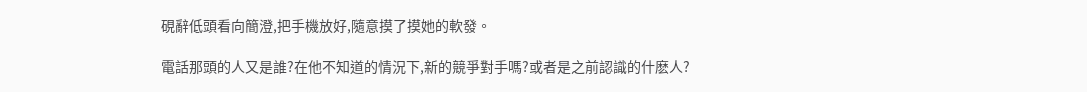硯辭低頭看向簡澄,把手機放好,隨意摸了摸她的軟發。

電話那頭的人又是誰?在他不知道的情況下,新的競爭對手嗎?或者是之前認識的什麽人?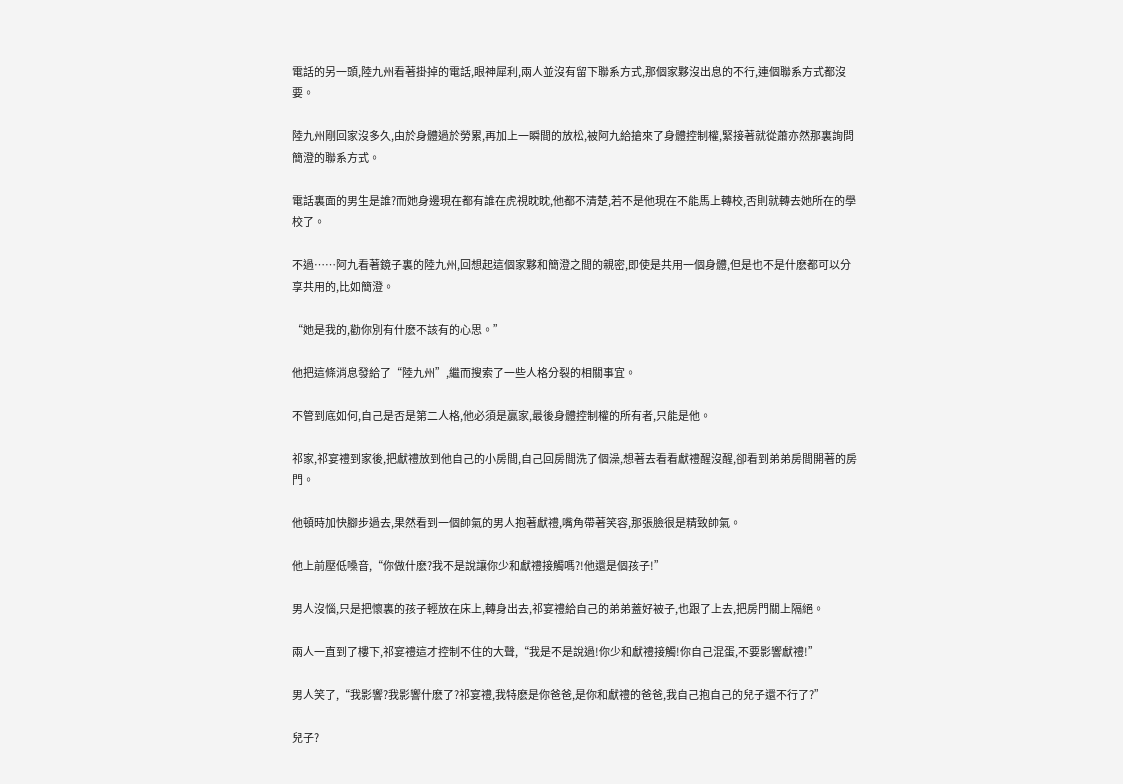電話的另一頭,陸九州看著掛掉的電話,眼神犀利,兩人並沒有留下聯系方式,那個家夥沒出息的不行,連個聯系方式都沒要。

陸九州剛回家沒多久,由於身體過於勞累,再加上一瞬間的放松,被阿九給搶來了身體控制權,緊接著就從蕭亦然那裏詢問簡澄的聯系方式。

電話裏面的男生是誰?而她身邊現在都有誰在虎視眈眈,他都不清楚,若不是他現在不能馬上轉校,否則就轉去她所在的學校了。

不過……阿九看著鏡子裏的陸九州,回想起這個家夥和簡澄之間的親密,即使是共用一個身體,但是也不是什麽都可以分享共用的,比如簡澄。

“她是我的,勸你別有什麽不該有的心思。”

他把這條消息發給了“陸九州”,繼而搜索了一些人格分裂的相關事宜。

不管到底如何,自己是否是第二人格,他必須是贏家,最後身體控制權的所有者,只能是他。

祁家,祁宴禮到家後,把獻禮放到他自己的小房間,自己回房間洗了個澡,想著去看看獻禮醒沒醒,卻看到弟弟房間開著的房門。

他頓時加快腳步過去,果然看到一個帥氣的男人抱著獻禮,嘴角帶著笑容,那張臉很是精致帥氣。

他上前壓低嗓音,“你做什麽?我不是說讓你少和獻禮接觸嗎?!他還是個孩子!”

男人沒惱,只是把懷裏的孩子輕放在床上,轉身出去,祁宴禮給自己的弟弟蓋好被子,也跟了上去,把房門關上隔絕。

兩人一直到了樓下,祁宴禮這才控制不住的大聲,“我是不是說過!你少和獻禮接觸!你自己混蛋,不要影響獻禮!”

男人笑了,“我影響?我影響什麽了?祁宴禮,我特麽是你爸爸,是你和獻禮的爸爸,我自己抱自己的兒子還不行了?”

兒子?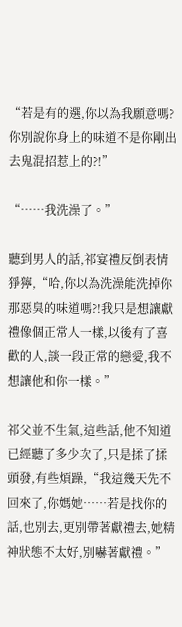“若是有的選,你以為我願意嗎?你別說你身上的味道不是你剛出去鬼混招惹上的?!”

“……我洗澡了。”

聽到男人的話,祁宴禮反倒表情猙獰,“哈,你以為洗澡能洗掉你那惡臭的味道嗎?!我只是想讓獻禮像個正常人一樣,以後有了喜歡的人,談一段正常的戀愛,我不想讓他和你一樣。”

祁父並不生氣,這些話,他不知道已經聽了多少次了,只是揉了揉頭發,有些煩躁,“我這幾天先不回來了,你媽她……若是找你的話,也別去,更別帶著獻禮去,她精神狀態不太好,別嚇著獻禮。”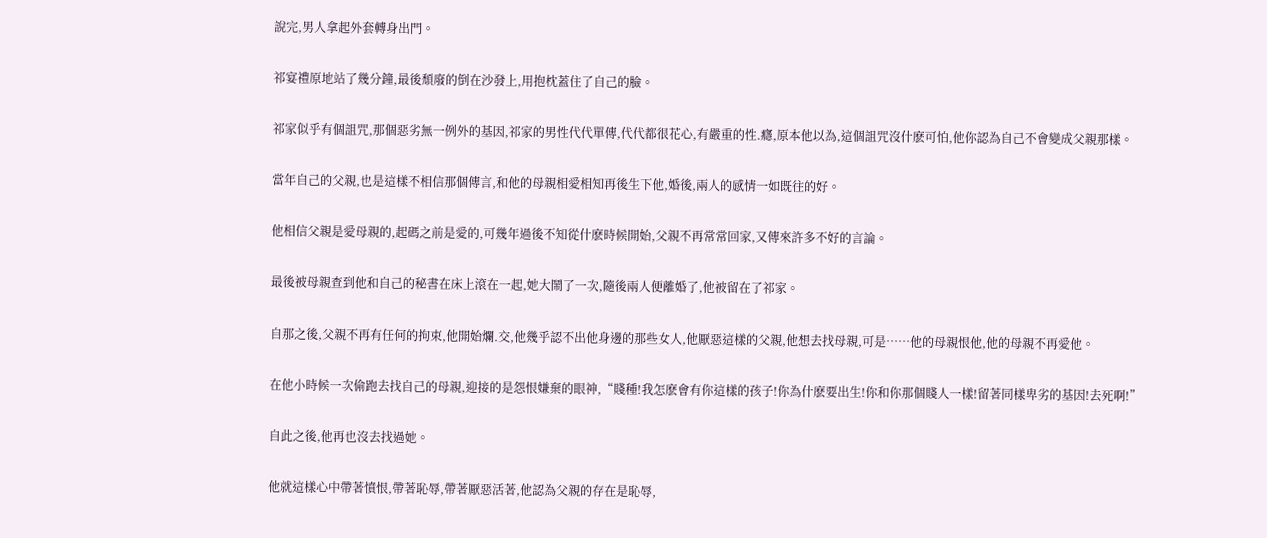說完,男人拿起外套轉身出門。

祁宴禮原地站了幾分鐘,最後頹廢的倒在沙發上,用抱枕蓋住了自己的臉。

祁家似乎有個詛咒,那個惡劣無一例外的基因,祁家的男性代代單傳,代代都很花心,有嚴重的性.癮,原本他以為,這個詛咒沒什麽可怕,他你認為自己不會變成父親那樣。

當年自己的父親,也是這樣不相信那個傳言,和他的母親相愛相知再後生下他,婚後,兩人的感情一如既往的好。

他相信父親是愛母親的,起碼之前是愛的,可幾年過後不知從什麽時候開始,父親不再常常回家,又傳來許多不好的言論。

最後被母親查到他和自己的秘書在床上滾在一起,她大鬧了一次,隨後兩人便離婚了,他被留在了祁家。

自那之後,父親不再有任何的拘束,他開始爛.交,他幾乎認不出他身邊的那些女人,他厭惡這樣的父親,他想去找母親,可是……他的母親恨他,他的母親不再愛他。

在他小時候一次偷跑去找自己的母親,迎接的是怨恨嫌棄的眼神,“賤種!我怎麽會有你這樣的孩子!你為什麽要出生!你和你那個賤人一樣!留著同樣卑劣的基因!去死啊!”

自此之後,他再也沒去找過她。

他就這樣心中帶著憤恨,帶著恥辱,帶著厭惡活著,他認為父親的存在是恥辱,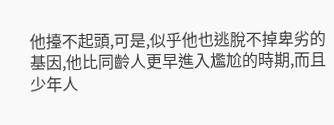他擡不起頭,可是,似乎他也逃脫不掉卑劣的基因,他比同齡人更早進入尷尬的時期,而且少年人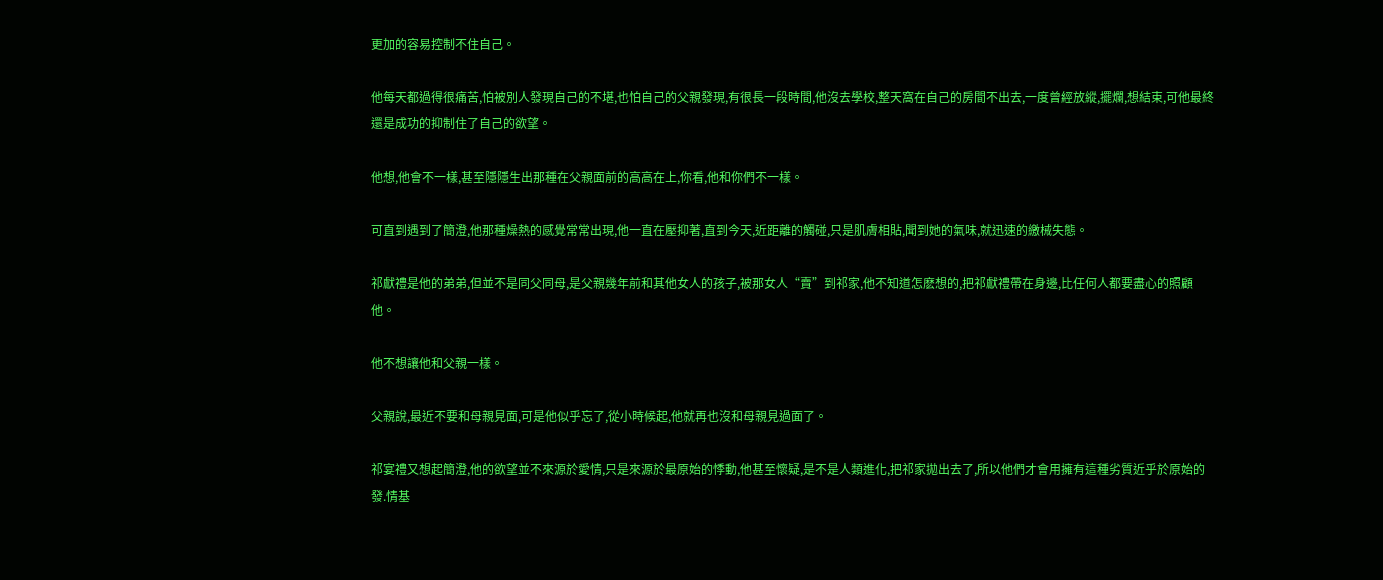更加的容易控制不住自己。

他每天都過得很痛苦,怕被別人發現自己的不堪,也怕自己的父親發現,有很長一段時間,他沒去學校,整天窩在自己的房間不出去,一度曾經放縱,擺爛,想結束,可他最終還是成功的抑制住了自己的欲望。

他想,他會不一樣,甚至隱隱生出那種在父親面前的高高在上,你看,他和你們不一樣。

可直到遇到了簡澄,他那種燥熱的感覺常常出現,他一直在壓抑著,直到今天,近距離的觸碰,只是肌膚相貼,聞到她的氣味,就迅速的繳械失態。

祁獻禮是他的弟弟,但並不是同父同母,是父親幾年前和其他女人的孩子,被那女人“賣”到祁家,他不知道怎麽想的,把祁獻禮帶在身邊,比任何人都要盡心的照顧他。

他不想讓他和父親一樣。

父親說,最近不要和母親見面,可是他似乎忘了,從小時候起,他就再也沒和母親見過面了。

祁宴禮又想起簡澄,他的欲望並不來源於愛情,只是來源於最原始的悸動,他甚至懷疑,是不是人類進化,把祁家拋出去了,所以他們才會用擁有這種劣質近乎於原始的發.情基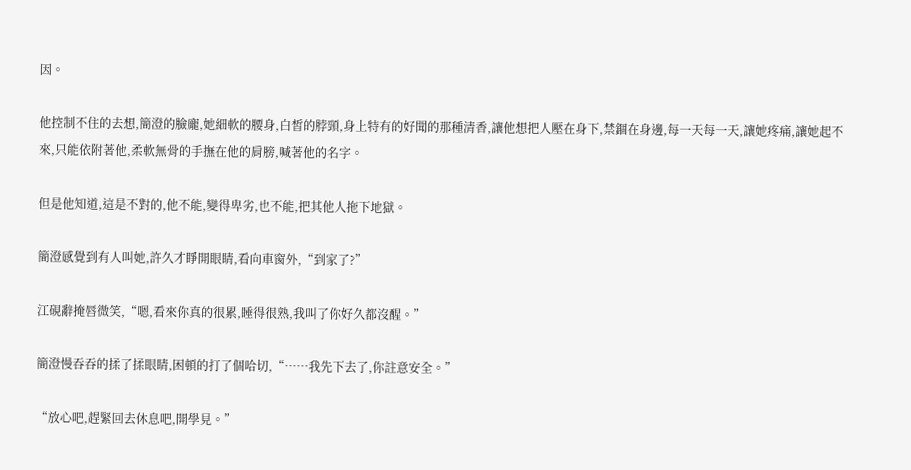因。

他控制不住的去想,簡澄的臉龐,她細軟的腰身,白皙的脖頸,身上特有的好聞的那種清香,讓他想把人壓在身下,禁錮在身邊,每一天每一天,讓她疼痛,讓她起不來,只能依附著他,柔軟無骨的手撫在他的肩膀,喊著他的名字。

但是他知道,這是不對的,他不能,變得卑劣,也不能,把其他人拖下地獄。

簡澄感覺到有人叫她,許久才睜開眼睛,看向車窗外,“到家了?”

江硯辭掩唇微笑,“嗯,看來你真的很累,睡得很熟,我叫了你好久都沒醒。”

簡澄慢吞吞的揉了揉眼睛,困頓的打了個哈切,“……我先下去了,你註意安全。”

“放心吧,趕緊回去休息吧,開學見。”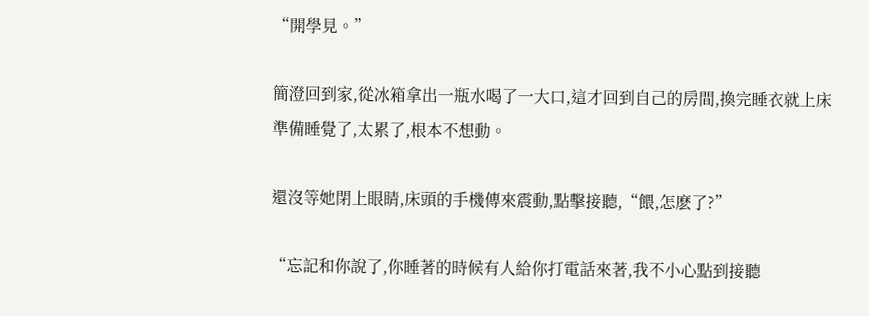“開學見。”

簡澄回到家,從冰箱拿出一瓶水喝了一大口,這才回到自己的房間,換完睡衣就上床準備睡覺了,太累了,根本不想動。

還沒等她閉上眼睛,床頭的手機傳來震動,點擊接聽,“餵,怎麽了?”

“忘記和你說了,你睡著的時候有人給你打電話來著,我不小心點到接聽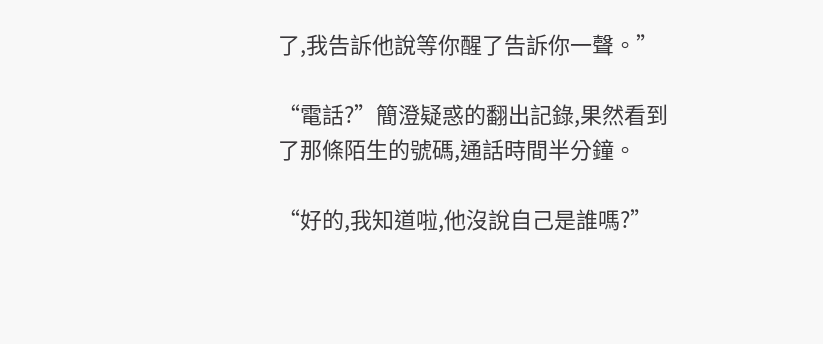了,我告訴他說等你醒了告訴你一聲。”

“電話?”簡澄疑惑的翻出記錄,果然看到了那條陌生的號碼,通話時間半分鐘。

“好的,我知道啦,他沒說自己是誰嗎?”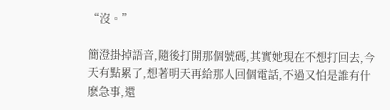“沒。”

簡澄掛掉語音,隨後打開那個號碼,其實她現在不想打回去,今天有點累了,想著明天再給那人回個電話,不過又怕是誰有什麽急事,還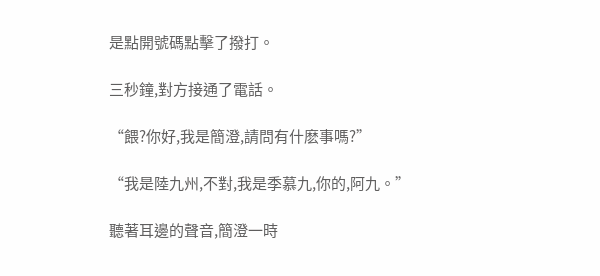是點開號碼點擊了撥打。

三秒鐘,對方接通了電話。

“餵?你好,我是簡澄,請問有什麽事嗎?”

“我是陸九州,不對,我是季慕九,你的,阿九。”

聽著耳邊的聲音,簡澄一時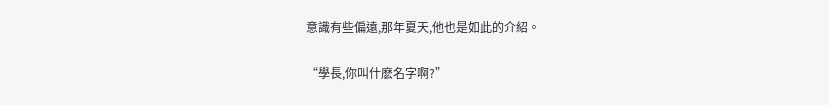意識有些偏遠,那年夏天,他也是如此的介紹。

“學長,你叫什麽名字啊?”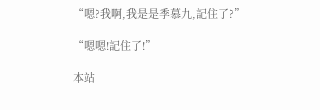“嗯?我啊,我是是季慕九,記住了?”

“嗯嗯!記住了!”

本站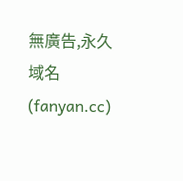無廣告,永久域名(fanyan.cc)